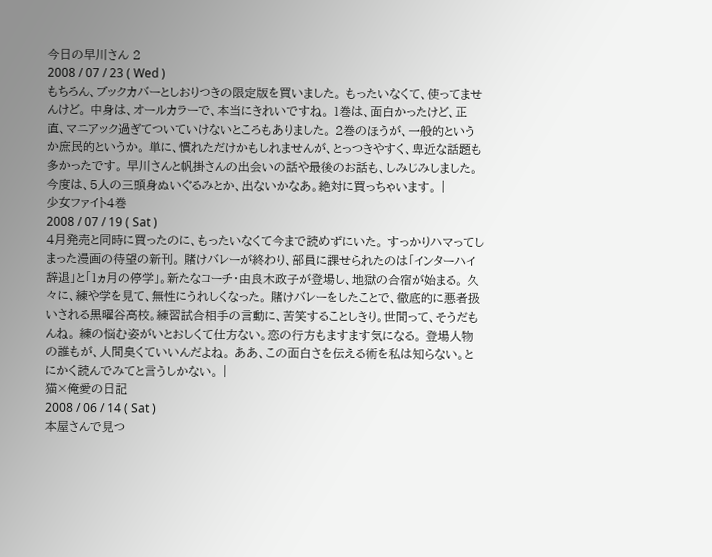今日の早川さん 2
2008 / 07 / 23 ( Wed )
もちろん、ブックカバーとしおりつきの限定版を買いました。 もったいなくて、使ってませんけど。 中身は、オールカラーで、本当にきれいですね。 1巻は、面白かったけど、正直、マニアック過ぎてついていけないところもありました。 2巻のほうが、一般的というか庶民的というか。 単に、慣れただけかもしれませんが、とっつきやすく、卑近な話題も多かったです。 早川さんと帆掛さんの出会いの話や最後のお話も、しみじみしました。 今度は、5人の三頭身ぬいぐるみとか、出ないかなあ。絶対に買っちゃいます。 |
少女ファイト4巻
2008 / 07 / 19 ( Sat )
4月発売と同時に買ったのに、もったいなくて今まで読めずにいた。 すっかりハマってしまった漫画の待望の新刊。 賭けバレーが終わり、部員に課せられたのは「インターハイ辞退」と「1ヵ月の停学」。新たなコーチ・由良木政子が登場し、地獄の合宿が始まる。 久々に、練や学を見て、無性にうれしくなった。 賭けバレーをしたことで、徹底的に悪者扱いされる黒曜谷高校。練習試合相手の言動に、苦笑することしきり。世間って、そうだもんね。 練の悩む姿がいとおしくて仕方ない。恋の行方もますます気になる。 登場人物の誰もが、人間臭くていいんだよね。 ああ、この面白さを伝える術を私は知らない。とにかく読んでみてと言うしかない。 |
猫×俺愛の日記
2008 / 06 / 14 ( Sat )
本屋さんで見つ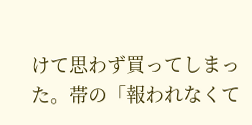けて思わず買ってしまった。帯の「報われなくて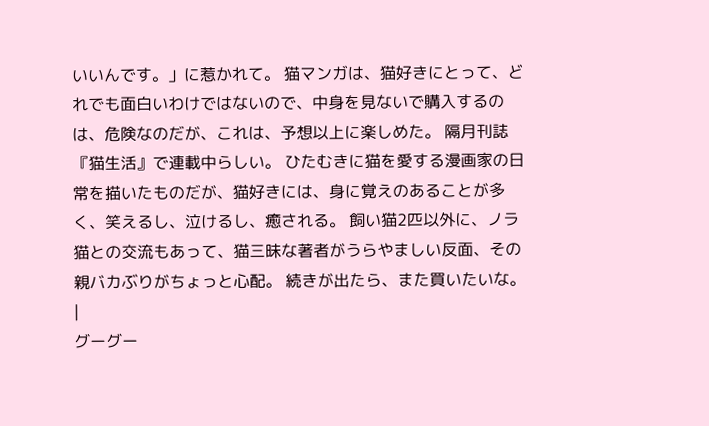いいんです。」に惹かれて。 猫マンガは、猫好きにとって、どれでも面白いわけではないので、中身を見ないで購入するのは、危険なのだが、これは、予想以上に楽しめた。 隔月刊誌『猫生活』で連載中らしい。 ひたむきに猫を愛する漫画家の日常を描いたものだが、猫好きには、身に覚えのあることが多く、笑えるし、泣けるし、癒される。 飼い猫2匹以外に、ノラ猫との交流もあって、猫三昧な著者がうらやましい反面、その親バカぶりがちょっと心配。 続きが出たら、また買いたいな。 |
グーグー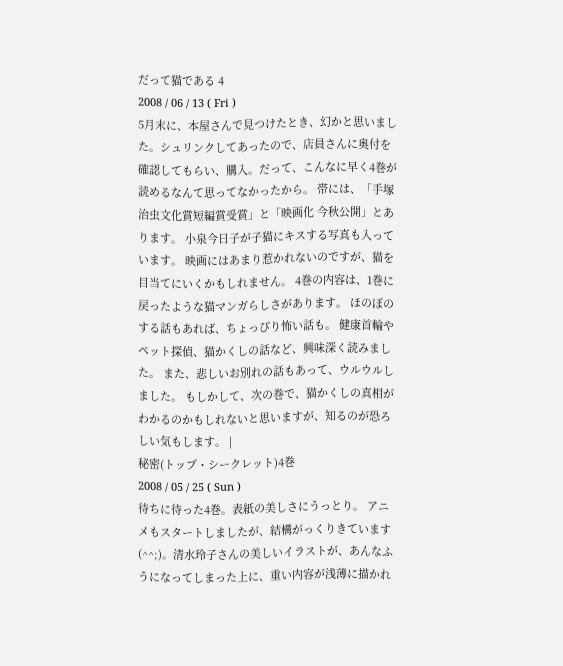だって猫である 4
2008 / 06 / 13 ( Fri )
5月末に、本屋さんで見つけたとき、幻かと思いました。シュリンクしてあったので、店員さんに奥付を確認してもらい、購入。だって、こんなに早く4巻が読めるなんて思ってなかったから。 帯には、「手塚治虫文化賞短編賞受賞」と「映画化 今秋公開」とあります。 小泉今日子が子猫にキスする写真も入っています。 映画にはあまり惹かれないのですが、猫を目当てにいくかもしれません。 4巻の内容は、1巻に戻ったような猫マンガらしさがあります。 ほのぼのする話もあれば、ちょっぴり怖い話も。 健康首輪やペット探偵、猫かくしの話など、興味深く読みました。 また、悲しいお別れの話もあって、ウルウルしました。 もしかして、次の巻で、猫かくしの真相がわかるのかもしれないと思いますが、知るのが恐ろしい気もします。 |
秘密(トップ・シークレット)4巻
2008 / 05 / 25 ( Sun )
待ちに待った4巻。表紙の美しさにうっとり。 アニメもスタートしましたが、結構がっくりきています(^^;)。清水玲子さんの美しいイラストが、あんなふうになってしまった上に、重い内容が浅薄に描かれ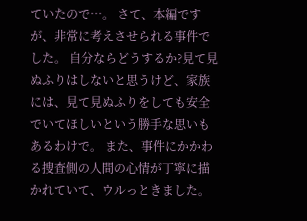ていたので…。 さて、本編ですが、非常に考えさせられる事件でした。 自分ならどうするか?見て見ぬふりはしないと思うけど、家族には、見て見ぬふりをしても安全でいてほしいという勝手な思いもあるわけで。 また、事件にかかわる捜査側の人間の心情が丁寧に描かれていて、ウルっときました。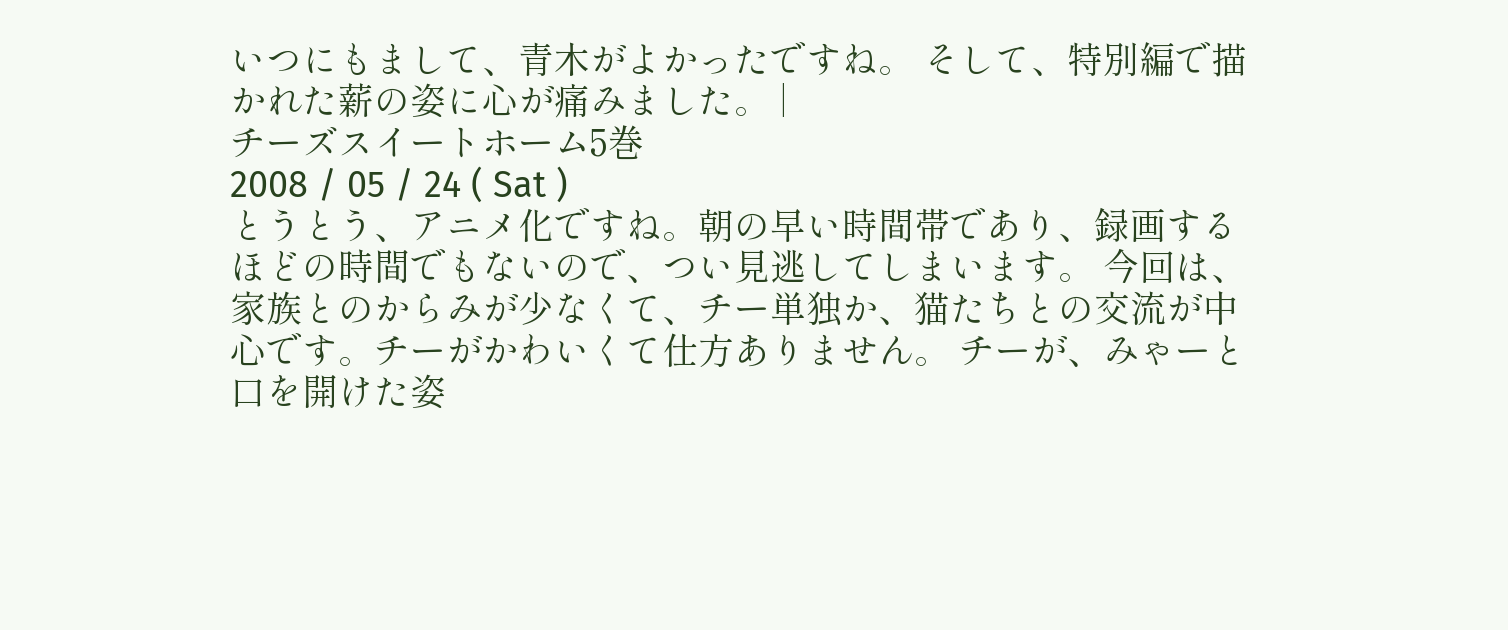いつにもまして、青木がよかったですね。 そして、特別編で描かれた薪の姿に心が痛みました。 |
チーズスイートホーム5巻
2008 / 05 / 24 ( Sat )
とうとう、アニメ化ですね。朝の早い時間帯であり、録画するほどの時間でもないので、つい見逃してしまいます。 今回は、家族とのからみが少なくて、チー単独か、猫たちとの交流が中心です。チーがかわいくて仕方ありません。 チーが、みゃーと口を開けた姿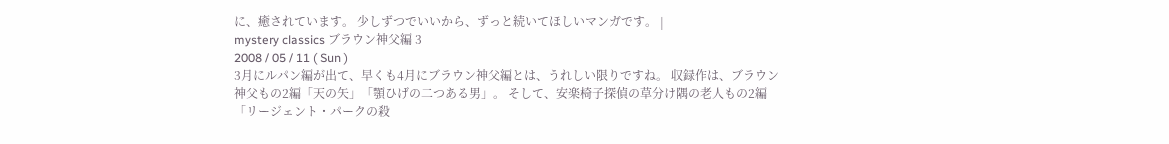に、癒されています。 少しずつでいいから、ずっと続いてほしいマンガです。 |
mystery classics ブラウン神父編 3
2008 / 05 / 11 ( Sun )
3月にルパン編が出て、早くも4月にブラウン神父編とは、うれしい限りですね。 収録作は、ブラウン神父もの2編「天の矢」「顎ひげの二つある男」。 そして、安楽椅子探偵の草分け隅の老人もの2編「リージェント・パークの殺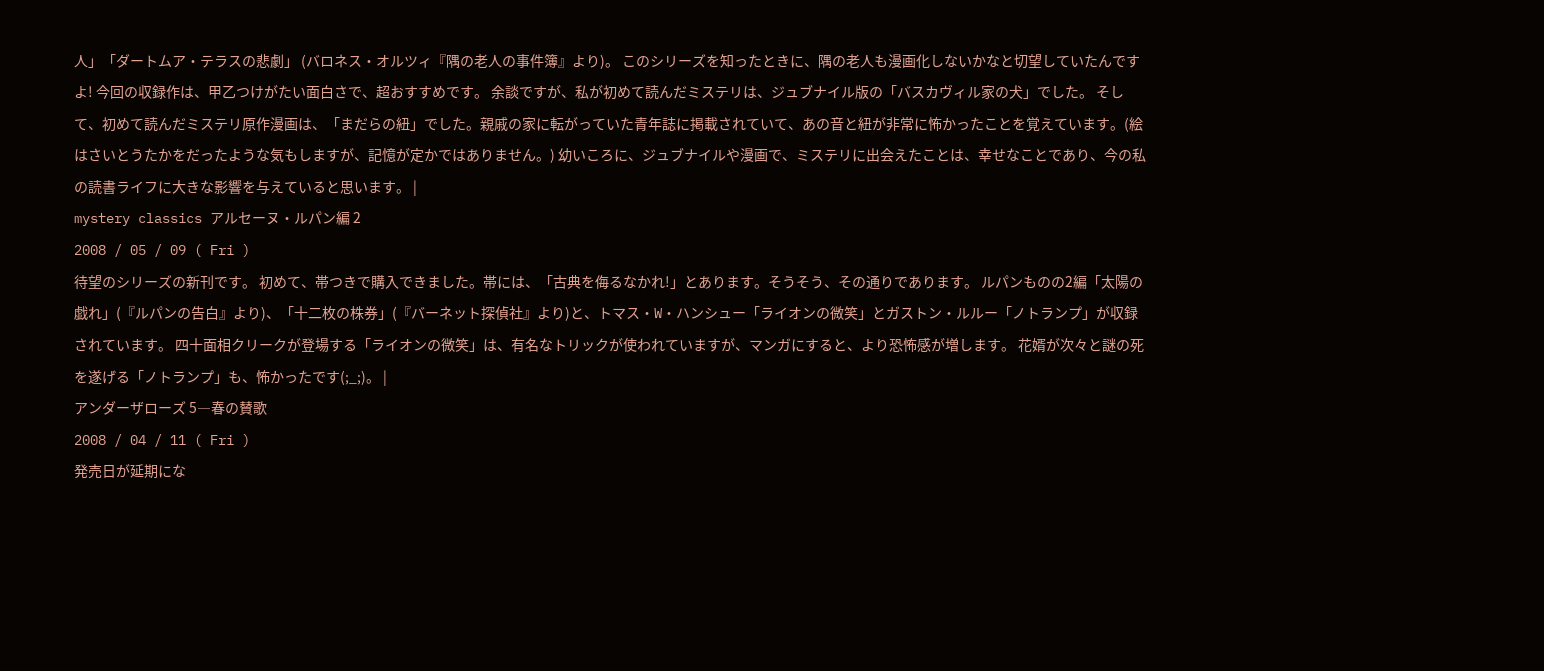人」「ダートムア・テラスの悲劇」 (バロネス・オルツィ『隅の老人の事件簿』より)。 このシリーズを知ったときに、隅の老人も漫画化しないかなと切望していたんですよ! 今回の収録作は、甲乙つけがたい面白さで、超おすすめです。 余談ですが、私が初めて読んだミステリは、ジュブナイル版の「バスカヴィル家の犬」でした。 そして、初めて読んだミステリ原作漫画は、「まだらの紐」でした。親戚の家に転がっていた青年誌に掲載されていて、あの音と紐が非常に怖かったことを覚えています。(絵はさいとうたかをだったような気もしますが、記憶が定かではありません。) 幼いころに、ジュブナイルや漫画で、ミステリに出会えたことは、幸せなことであり、今の私の読書ライフに大きな影響を与えていると思います。 |
mystery classics アルセーヌ・ルパン編 2
2008 / 05 / 09 ( Fri )
待望のシリーズの新刊です。 初めて、帯つきで購入できました。帯には、「古典を侮るなかれ!」とあります。そうそう、その通りであります。 ルパンものの2編「太陽の戯れ」(『ルパンの告白』より)、「十二枚の株券」(『バーネット探偵社』より)と、トマス・W・ハンシュー「ライオンの微笑」とガストン・ルルー「ノトランプ」が収録されています。 四十面相クリークが登場する「ライオンの微笑」は、有名なトリックが使われていますが、マンガにすると、より恐怖感が増します。 花婿が次々と謎の死を遂げる「ノトランプ」も、怖かったです(;_;)。 |
アンダーザローズ 5―春の賛歌
2008 / 04 / 11 ( Fri )
発売日が延期にな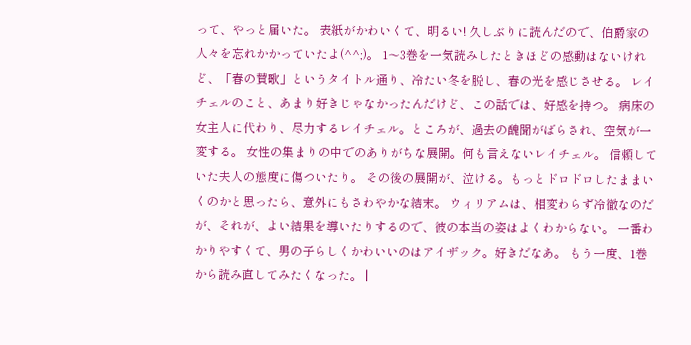って、やっと届いた。 表紙がかわいくて、明るい! 久しぶりに読んだので、伯爵家の人々を忘れかかっていたよ(^^;)。 1〜3巻を一気読みしたときほどの感動はないけれど、「春の賛歌」というタイトル通り、冷たい冬を脱し、春の光を感じさせる。 レイチェルのこと、あまり好きじゃなかったんだけど、この話では、好感を持つ。 病床の女主人に代わり、尽力するレイチェル。ところが、過去の醜聞がばらされ、空気が一変する。 女性の集まりの中でのありがちな展開。何も言えないレイチェル。 信頼していた夫人の態度に傷ついたり。 その後の展開が、泣ける。もっとドロドロしたままいくのかと思ったら、意外にもさわやかな結末。 ウィリアムは、相変わらず冷徹なのだが、それが、よい結果を導いたりするので、彼の本当の姿はよくわからない。 一番わかりやすくて、男の子らしくかわいいのはアイザック。好きだなあ。 もう一度、1巻から読み直してみたくなった。 |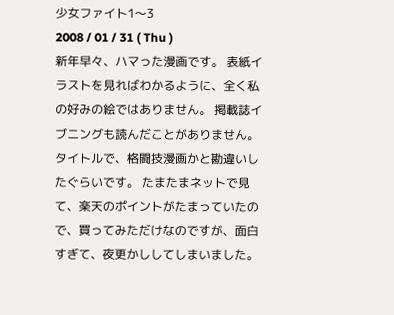少女ファイト1〜3
2008 / 01 / 31 ( Thu )
新年早々、ハマった漫画です。 表紙イラストを見ればわかるように、全く私の好みの絵ではありません。 掲載誌イブニングも読んだことがありません。 タイトルで、格闘技漫画かと勘違いしたぐらいです。 たまたまネットで見て、楽天のポイントがたまっていたので、買ってみただけなのですが、面白すぎて、夜更かししてしまいました。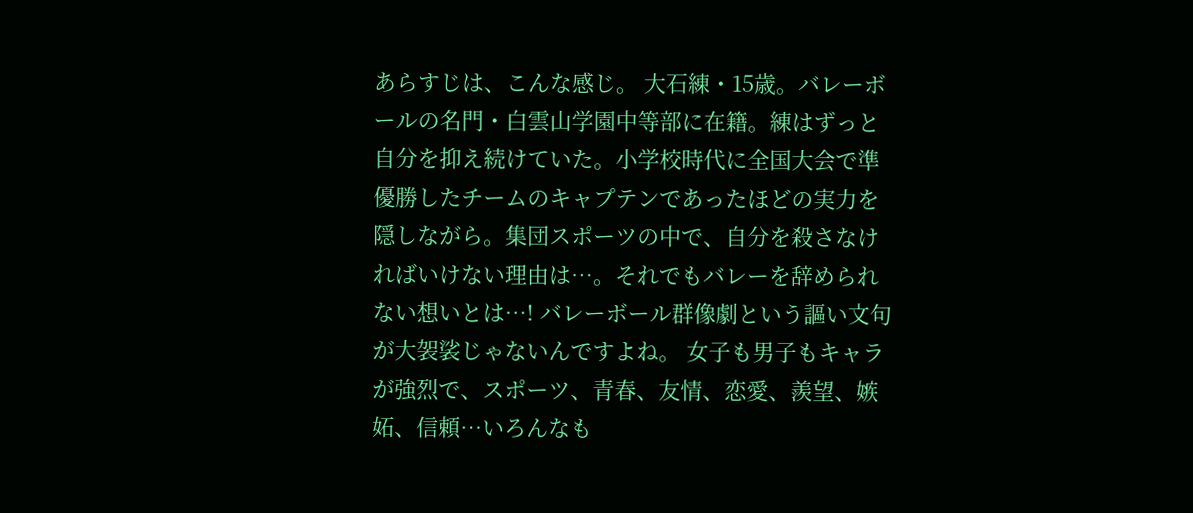あらすじは、こんな感じ。 大石練・15歳。バレーボールの名門・白雲山学園中等部に在籍。練はずっと自分を抑え続けていた。小学校時代に全国大会で準優勝したチームのキャプテンであったほどの実力を隠しながら。集団スポーツの中で、自分を殺さなければいけない理由は…。それでもバレーを辞められない想いとは…! バレーボール群像劇という謳い文句が大袈裟じゃないんですよね。 女子も男子もキャラが強烈で、スポーツ、青春、友情、恋愛、羨望、嫉妬、信頼…いろんなも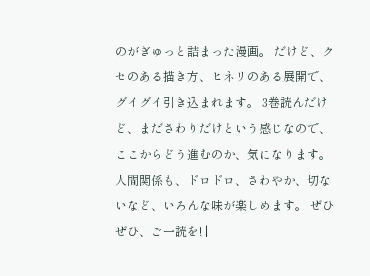のがぎゅっと詰まった漫画。 だけど、クセのある描き方、ヒネリのある展開で、グイグイ引き込まれます。 3巻読んだけど、まださわりだけという感じなので、ここからどう進むのか、気になります。 人間関係も、ドロドロ、さわやか、切ないなど、いろんな味が楽しめます。 ぜひぜひ、ご一読を! |